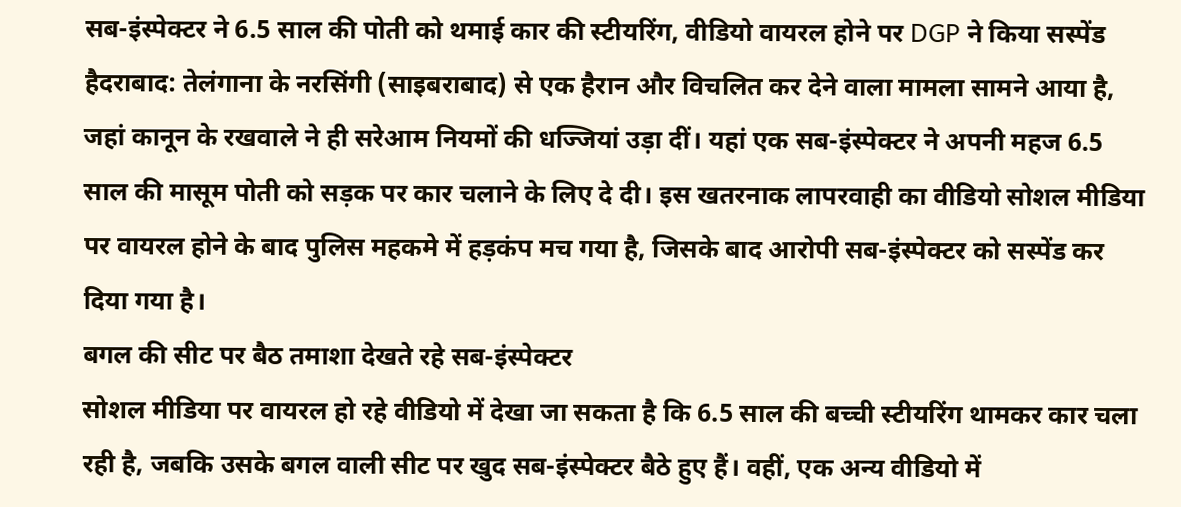सब-इंस्पेक्टर ने 6.5 साल की पोती को थमाई कार की स्टीयरिंग, वीडियो वायरल होने पर DGP ने किया सस्पेंड
हैदराबाद: तेलंगाना के नरसिंगी (साइबराबाद) से एक हैरान और विचलित कर देने वाला मामला सामने आया है, जहां कानून के रखवाले ने ही सरेआम नियमों की धज्जियां उड़ा दीं। यहां एक सब-इंस्पेक्टर ने अपनी महज 6.5 साल की मासूम पोती को सड़क पर कार चलाने के लिए दे दी। इस खतरनाक लापरवाही का वीडियो सोशल मीडिया पर वायरल होने के बाद पुलिस महकमे में हड़कंप मच गया है, जिसके बाद आरोपी सब-इंस्पेक्टर को सस्पेंड कर दिया गया है।
बगल की सीट पर बैठ तमाशा देखते रहे सब-इंस्पेक्टर
सोशल मीडिया पर वायरल हो रहे वीडियो में देखा जा सकता है कि 6.5 साल की बच्ची स्टीयरिंग थामकर कार चला रही है, जबकि उसके बगल वाली सीट पर खुद सब-इंस्पेक्टर बैठे हुए हैं। वहीं, एक अन्य वीडियो में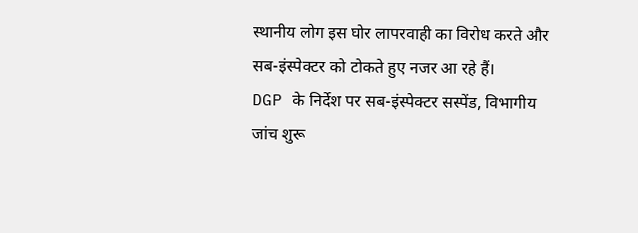स्थानीय लोग इस घोर लापरवाही का विरोध करते और सब-इंस्पेक्टर को टोकते हुए नजर आ रहे हैं।
DGP के निर्देश पर सब-इंस्पेक्टर सस्पेंड, विभागीय जांच शुरू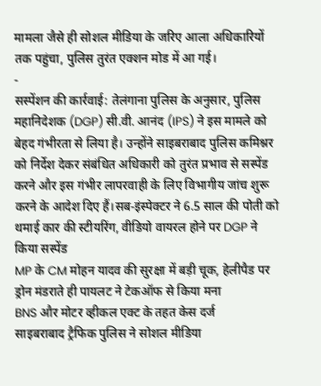मामला जैसे ही सोशल मीडिया के जरिए आला अधिकारियों तक पहुंचा, पुलिस तुरंत एक्शन मोड में आ गई।
-
सस्पेंशन की कार्रवाई: तेलंगाना पुलिस के अनुसार, पुलिस महानिदेशक (DGP) सी.वी. आनंद (IPS) ने इस मामले को बेहद गंभीरता से लिया है। उन्होंने साइबराबाद पुलिस कमिश्नर को निर्देश देकर संबंधित अधिकारी को तुरंत प्रभाव से सस्पेंड करने और इस गंभीर लापरवाही के लिए विभागीय जांच शुरू करने के आदेश दिए हैं।सब-इंस्पेक्टर ने 6.5 साल की पोती को थमाई कार की स्टीयरिंग, वीडियो वायरल होने पर DGP ने किया सस्पेंड
MP के CM मोहन यादव की सुरक्षा में बड़ी चूक, हेलीपैड पर ड्रोन मंडराते ही पायलट ने टेकऑफ से किया मना
BNS और मोटर व्हीकल एक्ट के तहत केस दर्ज
साइबराबाद ट्रैफिक पुलिस ने सोशल मीडिया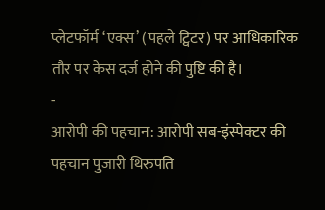प्लेटफॉर्म ‘एक्स’ (पहले ट्विटर) पर आधिकारिक तौर पर केस दर्ज होने की पुष्टि की है।
-
आरोपी की पहचान: आरोपी सब-इंस्पेक्टर की पहचान पुजारी थिरुपति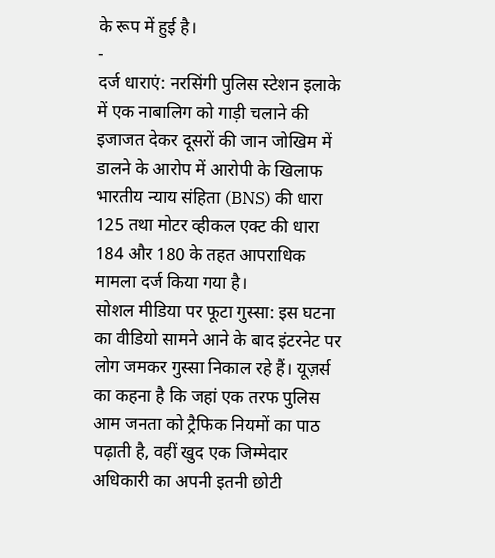के रूप में हुई है।
-
दर्ज धाराएं: नरसिंगी पुलिस स्टेशन इलाके में एक नाबालिग को गाड़ी चलाने की इजाजत देकर दूसरों की जान जोखिम में डालने के आरोप में आरोपी के खिलाफ भारतीय न्याय संहिता (BNS) की धारा 125 तथा मोटर व्हीकल एक्ट की धारा 184 और 180 के तहत आपराधिक मामला दर्ज किया गया है।
सोशल मीडिया पर फूटा गुस्सा: इस घटना का वीडियो सामने आने के बाद इंटरनेट पर लोग जमकर गुस्सा निकाल रहे हैं। यूज़र्स का कहना है कि जहां एक तरफ पुलिस आम जनता को ट्रैफिक नियमों का पाठ पढ़ाती है, वहीं खुद एक जिम्मेदार अधिकारी का अपनी इतनी छोटी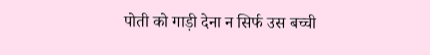पोती को गाड़ी देना न सिर्फ उस बच्ची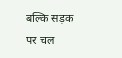बल्कि सड़क पर चल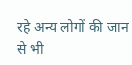रहे अन्य लोगों की जान से भी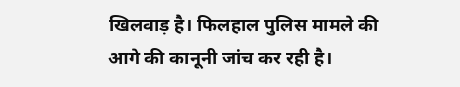खिलवाड़ है। फिलहाल पुलिस मामले की आगे की कानूनी जांच कर रही है।